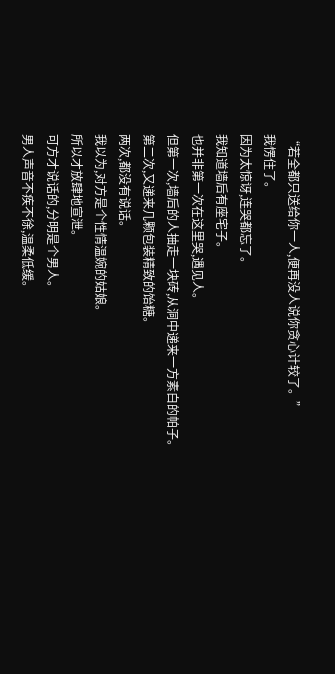“若全都只送给你一人,便再没人说你贪心计较了。”
我愣住了。
因为太惊讶,连哭都忘了。
我知道墙后有座宅子。
也并非第一次在这里哭,遇见人。
但第一次,墙后的人抽走一块砖,从洞中递来一方素白的帕子。
第二次,又递来几颗包装精致的饴糖。
两次,都没有说话。
我以为,对方是个性情温婉的姑娘。
所以才放肆地宣泄。
可方才说话的,分明是个男人。
男人声音不疾不徐,温柔低缓。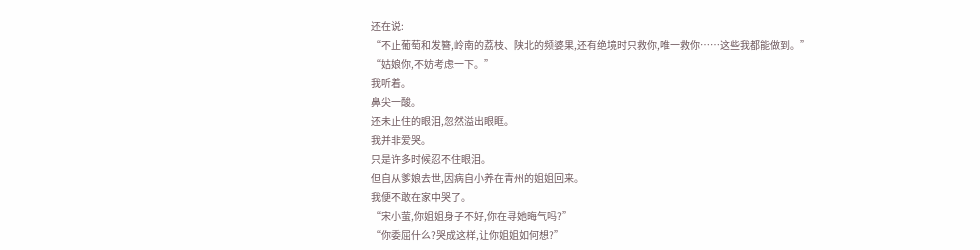还在说:
“不止葡萄和发簪,岭南的荔枝、陕北的频婆果,还有绝境时只救你,唯一救你……这些我都能做到。”
“姑娘你,不妨考虑一下。”
我听着。
鼻尖一酸。
还未止住的眼泪,忽然溢出眼眶。
我并非爱哭。
只是许多时候忍不住眼泪。
但自从爹娘去世,因病自小养在青州的姐姐回来。
我便不敢在家中哭了。
“宋小萤,你姐姐身子不好,你在寻她晦气吗?”
“你委屈什么?哭成这样,让你姐姐如何想?”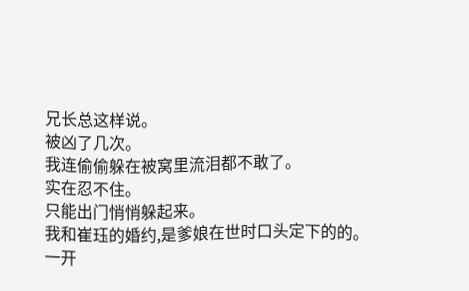兄长总这样说。
被凶了几次。
我连偷偷躲在被窝里流泪都不敢了。
实在忍不住。
只能出门悄悄躲起来。
我和崔珏的婚约,是爹娘在世时口头定下的的。
一开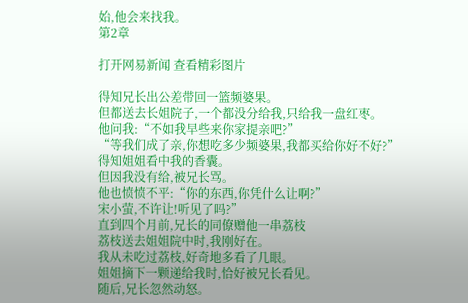始,他会来找我。
第2章

打开网易新闻 查看精彩图片

得知兄长出公差带回一篮频婆果。
但都送去长姐院子,一个都没分给我,只给我一盘红枣。
他问我:“不如我早些来你家提亲吧?”
“等我们成了亲,你想吃多少频婆果,我都买给你好不好?”
得知姐姐看中我的香囊。
但因我没有给,被兄长骂。
他也愤愤不平:“你的东西,你凭什么让啊?”
宋小萤,不许让!听见了吗?”
直到四个月前,兄长的同僚赠他一串荔枝
荔枝送去姐姐院中时,我刚好在。
我从未吃过荔枝,好奇地多看了几眼。
姐姐摘下一颗递给我时,恰好被兄长看见。
随后,兄长忽然动怒。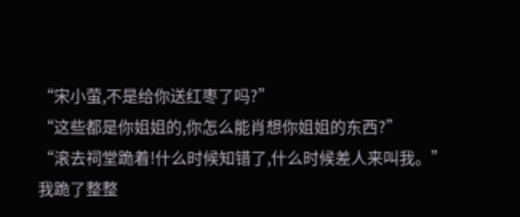“宋小萤,不是给你送红枣了吗?”
“这些都是你姐姐的,你怎么能肖想你姐姐的东西?”
“滚去祠堂跪着!什么时候知错了,什么时候差人来叫我。”
我跪了整整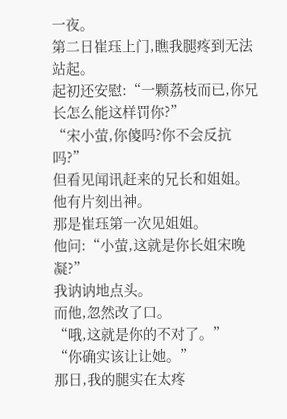一夜。
第二日崔珏上门,瞧我腿疼到无法站起。
起初还安慰:“一颗荔枝而已,你兄长怎么能这样罚你?”
“宋小萤,你傻吗?你不会反抗吗?”
但看见闻讯赶来的兄长和姐姐。
他有片刻出神。
那是崔珏第一次见姐姐。
他问:“小萤,这就是你长姐宋晚凝?”
我讷讷地点头。
而他,忽然改了口。
“哦,这就是你的不对了。”
“你确实该让让她。”
那日,我的腿实在太疼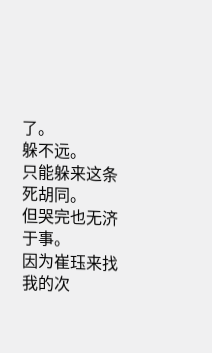了。
躲不远。
只能躲来这条死胡同。
但哭完也无济于事。
因为崔珏来找我的次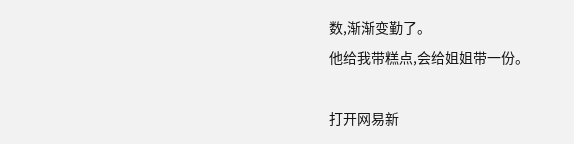数,渐渐变勤了。
他给我带糕点,会给姐姐带一份。

打开网易新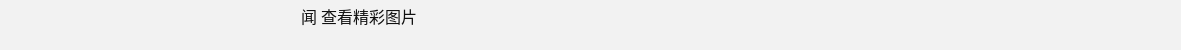闻 查看精彩图片